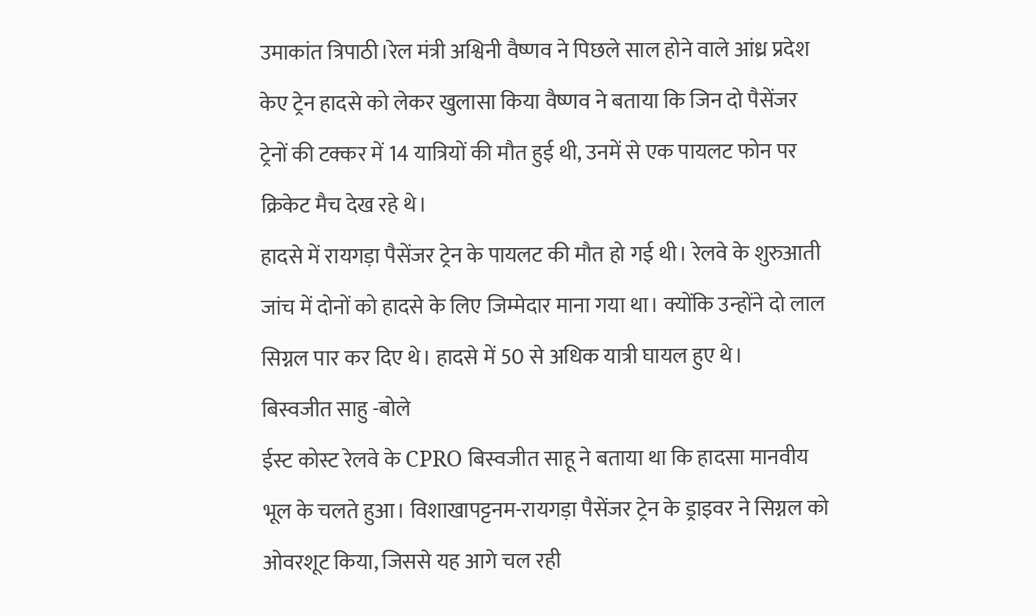उमाकांत त्रिपाठी।रेल मंत्री अश्विनी वैष्णव ने पिछले साल होने वाले आंध्र प्रदेश केए ट्रेन हादसे को लेकर खुलासा किया वैष्णव ने बताया कि जिन दो पैसेंजर ट्रेनों की टक्कर में 14 यात्रियों की मौत हुई थी, उनमें से एक पायलट फोन पर क्रिकेट मैच देख रहे थे।
हादसे में रायगड़ा पैसेंजर ट्रेन के पायलट की मौत हो गई थी। रेलवे के शुरुआती जांच में दोनों को हादसे के लिए जिम्मेदार माना गया था। क्योंकि उन्होंने दो लाल सिग्नल पार कर दिए थे। हादसे में 50 से अधिक यात्री घायल हुए थे।
बिस्वजीत साहु -बोले
ईस्ट कोस्ट रेलवे के CPRO बिस्वजीत साहू ने बताया था कि हादसा मानवीय भूल के चलते हुआ। विशाखापट्टनम-रायगड़ा पैसेंजर ट्रेन के ड्राइवर ने सिग्नल को ओवरशूट किया, जिससे यह आगे चल रही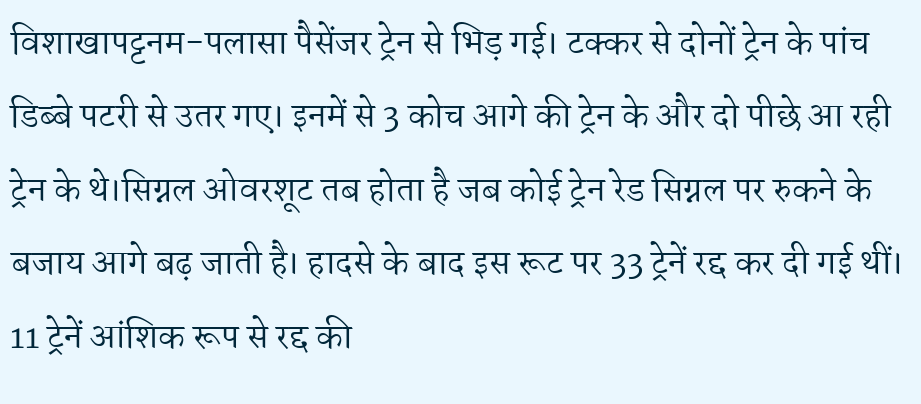विशाखापट्टनम-पलासा पैसेंजर ट्रेन से भिड़ गई। टक्कर से दोनों ट्रेन के पांच डिब्बे पटरी से उतर गए। इनमें से 3 कोच आगे की ट्रेन के और दो पीछे आ रही ट्रेन के थे।सिग्नल ओवरशूट तब होता है जब कोई ट्रेन रेड सिग्नल पर रुकने के बजाय आगे बढ़ जाती है। हादसे के बाद इस रूट पर 33 ट्रेनें रद्द कर दी गई थीं। 11 ट्रेनें आंशिक रूप से रद्द की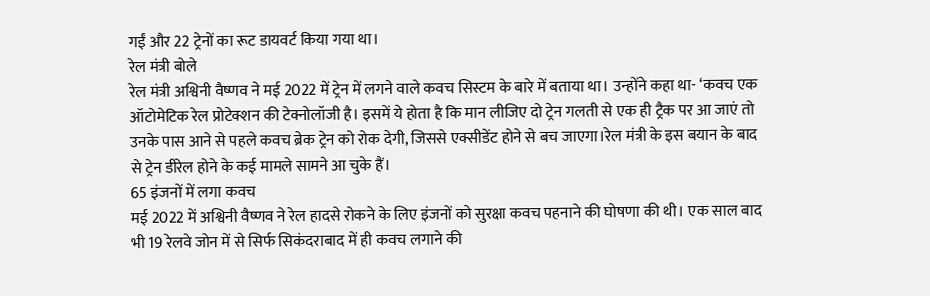गईं और 22 ट्रेनों का रूट डायवर्ट किया गया था।
रेल मंत्री बोले
रेल मंत्री अश्विनी वैष्णव ने मई 2022 में ट्रेन में लगने वाले कवच सिस्टम के बारे में बताया था। उन्होंने कहा था- ‘कवच एक ऑटोमेटिक रेल प्रोटेक्शन की टेक्नोलॉजी है। इसमें ये होता है कि मान लीजिए दो ट्रेन गलती से एक ही ट्रैक पर आ जाएं तो उनके पास आने से पहले कवच ब्रेक ट्रेन को रोक देगी, जिससे एक्सीडेंट होने से बच जाएगा।रेल मंत्री के इस बयान के बाद से ट्रेन डीरेल होने के कई मामले सामने आ चुके हैं।
65 इंजनों में लगा कवच
मई 2022 में अश्विनी वैष्णव ने रेल हादसे रोकने के लिए इंजनों को सुरक्षा कवच पहनाने की घोषणा की थी। एक साल बाद भी 19 रेलवे जोन में से सिर्फ सिकंदराबाद में ही कवच लगाने की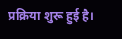प्रक्रिया शुरू हुई है।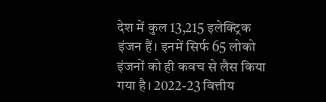देश में कुल 13,215 इलेक्ट्रिक इंजन हैं। इनमें सिर्फ 65 लोको इंजनों को ही कवच से लैस किया गया है। 2022-23 वित्तीय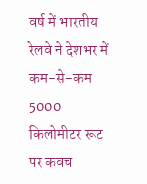वर्ष में भारतीय रेलवे ने देशभर में कम-से-कम 5000 किलोमीटर रूट पर कवच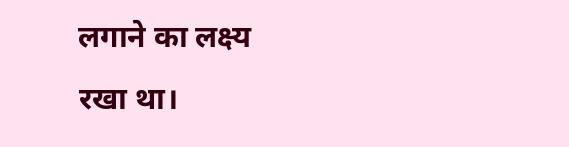लगाने का लक्ष्य रखा था।